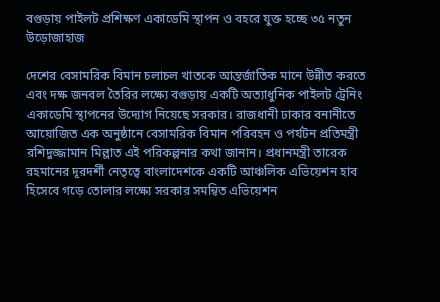বগুড়ায় পাইলট প্রশিক্ষণ একাডেমি স্থাপন ও বহরে যুক্ত হচ্ছে ৩৫ নতুন উড়োজাহাজ

দেশের বেসামরিক বিমান চলাচল খাতকে আন্তর্জাতিক মানে উন্নীত করতে এবং দক্ষ জনবল তৈরির লক্ষ্যে বগুড়ায় একটি অত্যাধুনিক পাইলট ট্রেনিং একাডেমি স্থাপনের উদ্যোগ নিয়েছে সরকার। রাজধানী ঢাকার বনানীতে আয়োজিত এক অনুষ্ঠানে বেসামরিক বিমান পরিবহন ও পর্যটন প্রতিমন্ত্রী রশিদুজ্জামান মিল্লাত এই পরিকল্পনার কথা জানান। প্রধানমন্ত্রী তারেক রহমানের দূরদর্শী নেতৃত্বে বাংলাদেশকে একটি আঞ্চলিক এভিয়েশন হাব হিসেবে গড়ে তোলার লক্ষ্যে সরকার সমন্বিত এভিয়েশন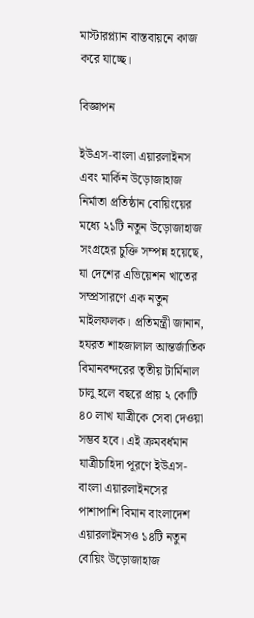মাস্টারপ্ল্যান বাস্তবায়নে কাজ করে যাচ্ছে।

বিজ্ঞাপন

ইউএস-বাংলা এয়ারলাইনস এবং মার্কিন উড়োজাহাজ নির্মাতা প্রতিষ্ঠান বোয়িংয়ের মধ্যে ২১টি নতুন উড়োজাহাজ সংগ্রহের চুক্তি সম্পন্ন হয়েছে, যা দেশের এভিয়েশন খাতের সম্প্রসারণে এক নতুন মাইলফলক। প্রতিমন্ত্রী জানান, হযরত শাহজালাল আন্তর্জাতিক বিমানবন্দরের তৃতীয় টার্মিনাল চালু হলে বছরে প্রায় ২ কোটি ৪০ লাখ যাত্রীকে সেবা দেওয়া সম্ভব হবে। এই ক্রমবর্ধমান যাত্রীচাহিদা পূরণে ইউএস-বাংলা এয়ারলাইনসের পাশাপাশি বিমান বাংলাদেশ এয়ারলাইনসও ১৪টি নতুন বোয়িং উড়োজাহাজ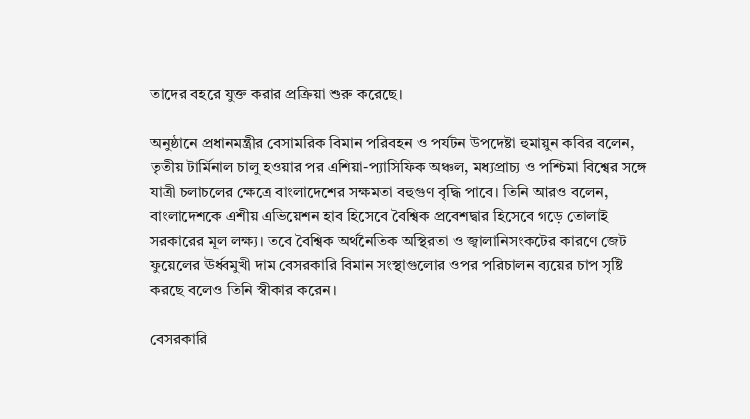তাদের বহরে যুক্ত করার প্রক্রিয়া শুরু করেছে।

অনুষ্ঠানে প্রধানমন্ত্রীর বেসামরিক বিমান পরিবহন ও পর্যটন উপদেষ্টা হুমায়ুন কবির বলেন, তৃতীয় টার্মিনাল চালু হওয়ার পর এশিয়া-প্যাসিফিক অঞ্চল, মধ্যপ্রাচ্য ও পশ্চিমা বিশ্বের সঙ্গে যাত্রী চলাচলের ক্ষেত্রে বাংলাদেশের সক্ষমতা বহুগুণ বৃদ্ধি পাবে। তিনি আরও বলেন, বাংলাদেশকে এশীয় এভিয়েশন হাব হিসেবে বৈশ্বিক প্রবেশদ্বার হিসেবে গড়ে তোলাই সরকারের মূল লক্ষ্য। তবে বৈশ্বিক অর্থনৈতিক অস্থিরতা ও জ্বালানিসংকটের কারণে জেট ফুয়েলের ঊর্ধ্বমুখী দাম বেসরকারি বিমান সংস্থাগুলোর ওপর পরিচালন ব্যয়ের চাপ সৃষ্টি করছে বলেও তিনি স্বীকার করেন।

বেসরকারি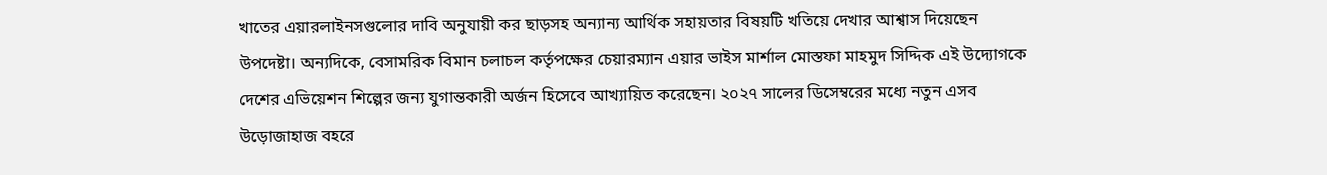খাতের এয়ারলাইনসগুলোর দাবি অনুযায়ী কর ছাড়সহ অন্যান্য আর্থিক সহায়তার বিষয়টি খতিয়ে দেখার আশ্বাস দিয়েছেন উপদেষ্টা। অন্যদিকে, বেসামরিক বিমান চলাচল কর্তৃপক্ষের চেয়ারম্যান এয়ার ভাইস মার্শাল মোস্তফা মাহমুদ সিদ্দিক এই উদ্যোগকে দেশের এভিয়েশন শিল্পের জন্য যুগান্তকারী অর্জন হিসেবে আখ্যায়িত করেছেন। ২০২৭ সালের ডিসেম্বরের মধ্যে নতুন এসব উড়োজাহাজ বহরে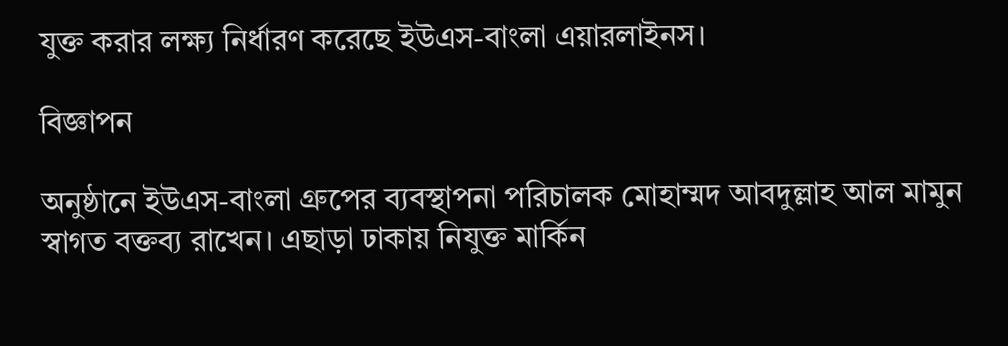যুক্ত করার লক্ষ্য নির্ধারণ করেছে ইউএস-বাংলা এয়ারলাইনস।

বিজ্ঞাপন

অনুষ্ঠানে ইউএস-বাংলা গ্রুপের ব্যবস্থাপনা পরিচালক মোহাম্মদ আবদুল্লাহ আল মামুন স্বাগত বক্তব্য রাখেন। এছাড়া ঢাকায় নিযুক্ত মার্কিন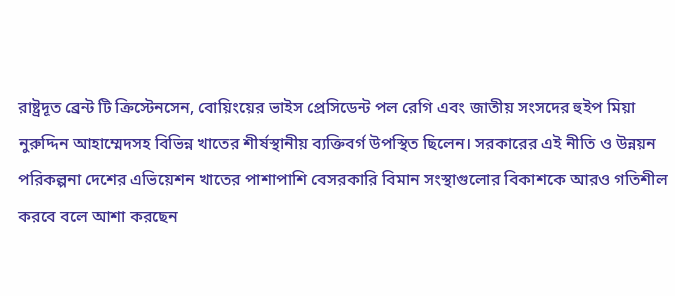রাষ্ট্রদূত ব্রেন্ট টি ক্রিস্টেনসেন, বোয়িংয়ের ভাইস প্রেসিডেন্ট পল রেগি এবং জাতীয় সংসদের হুইপ মিয়া নুরুদ্দিন আহাম্মেদসহ বিভিন্ন খাতের শীর্ষস্থানীয় ব্যক্তিবর্গ উপস্থিত ছিলেন। সরকারের এই নীতি ও উন্নয়ন পরিকল্পনা দেশের এভিয়েশন খাতের পাশাপাশি বেসরকারি বিমান সংস্থাগুলোর বিকাশকে আরও গতিশীল করবে বলে আশা করছেন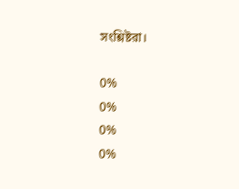সংশ্লিষ্টরা।

0%
0%
0%
0%